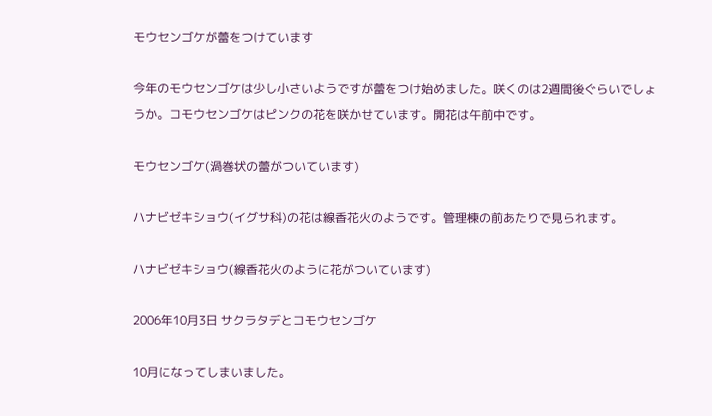モウセンゴケが蕾をつけています

今年のモウセンゴケは少し小さいようですが蕾をつけ始めました。咲くのは2週間後ぐらいでしょうか。コモウセンゴケはピンクの花を咲かせています。開花は午前中です。

モウセンゴケ(渦巻状の蕾がついています)

ハナビゼキショウ(イグサ科)の花は線香花火のようです。管理棟の前あたりで見られます。

ハナビゼキショウ(線香花火のように花がついています)

2006年10月3日 サクラタデとコモウセンゴケ

10月になってしまいました。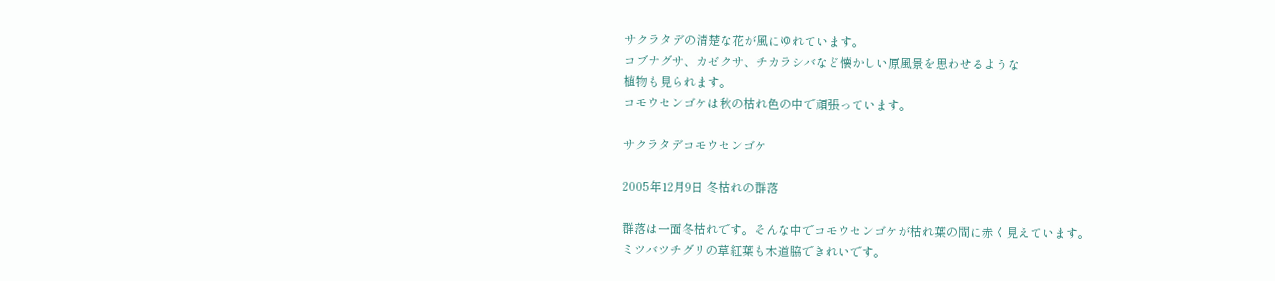サクラタデの清楚な花が風にゆれています。
コブナグサ、カゼクサ、チカラシバなど懐かしい原風景を思わせるような
植物も見られます。
コモウセンゴケは秋の枯れ色の中で頑張っています。

サクラタデコモウセンゴケ

2005年12月9日 冬枯れの群落

群落は一面冬枯れです。そんな中でコモウセンゴケが枯れ葉の間に赤く見えています。
ミツバツチグリの草紅葉も木道脇できれいです。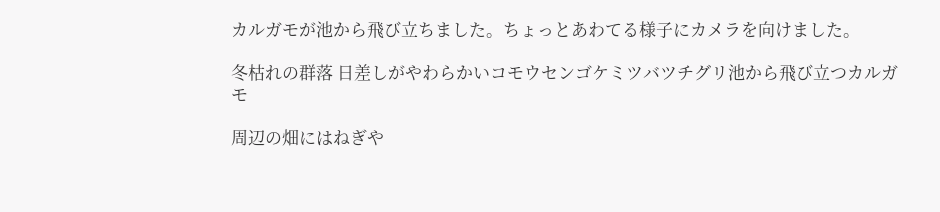カルガモが池から飛び立ちました。ちょっとあわてる様子にカメラを向けました。

冬枯れの群落 日差しがやわらかいコモウセンゴケミツバツチグリ池から飛び立つカルガモ

周辺の畑にはねぎや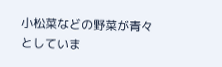小松菜などの野菜が青々としていま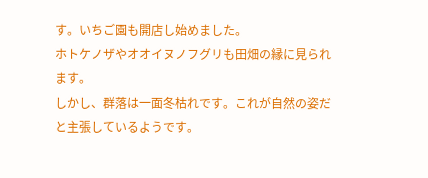す。いちご園も開店し始めました。
ホトケノザやオオイヌノフグリも田畑の縁に見られます。
しかし、群落は一面冬枯れです。これが自然の姿だと主張しているようです。